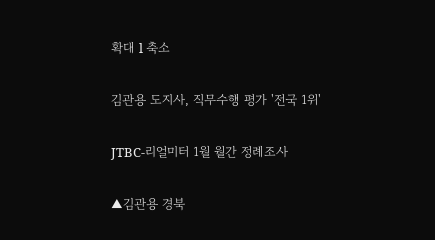확대 l 축소

김관용 도지사, 직무수행 평가 '전국 1위'

JTBC-리얼미터 1월 월간 정례조사

▲김관용 경북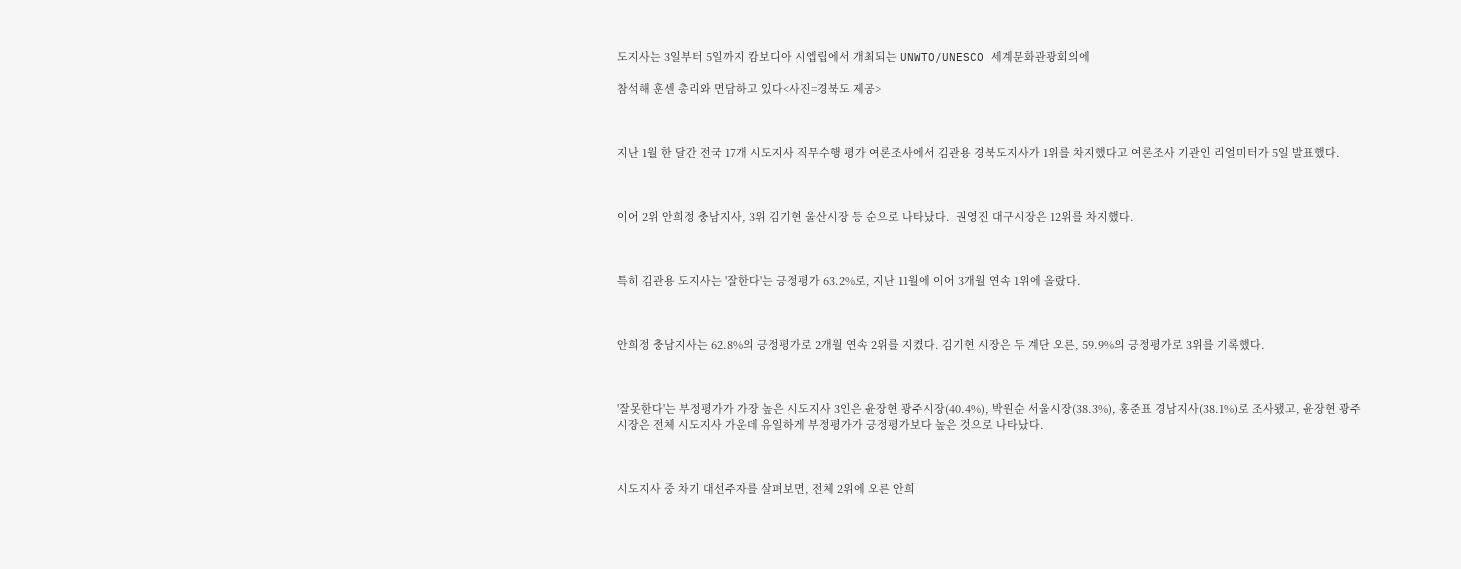도지사는 3일부터 5일까지 캄보디아 시엡립에서 개최되는 UNWTO/UNESCO 세계문화관광회의에

참석해 훈센 총리와 면담하고 있다<사진=경북도 제공>



지난 1월 한 달간 전국 17개 시도지사 직무수행 평가 여론조사에서 김관용 경북도지사가 1위를 차지했다고 여론조사 기관인 리얼미터가 5일 발표했다.



이어 2위 안희정 충남지사, 3위 김기현 울산시장 등 순으로 나타났다.  권영진 대구시장은 12위를 차지했다.



특히 김관용 도지사는 '잘한다'는 긍정평가 63.2%로, 지난 11월에 이어 3개월 연속 1위에 올랐다.



안희정 충남지사는 62.8%의 긍정평가로 2개월 연속 2위를 지켰다. 김기현 시장은 두 계단 오른, 59.9%의 긍정평가로 3위를 기록했다.



'잘못한다'는 부정평가가 가장 높은 시도지사 3인은 윤장현 광주시장(40.4%), 박원순 서울시장(38.3%), 홍준표 경남지사(38.1%)로 조사됐고, 윤장현 광주시장은 전체 시도지사 가운데 유일하게 부정평가가 긍정평가보다 높은 것으로 나타났다.



시도지사 중 차기 대선주자를 살펴보면, 전체 2위에 오른 안희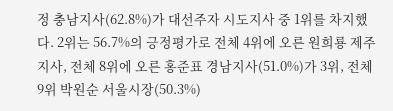정 충남지사(62.8%)가 대선주자 시도지사 중 1위를 차지했다. 2위는 56.7%의 긍정평가로 전체 4위에 오른 원희룡 제주지사, 전체 8위에 오른 홍준표 경남지사(51.0%)가 3위, 전체 9위 박원순 서울시장(50.3%)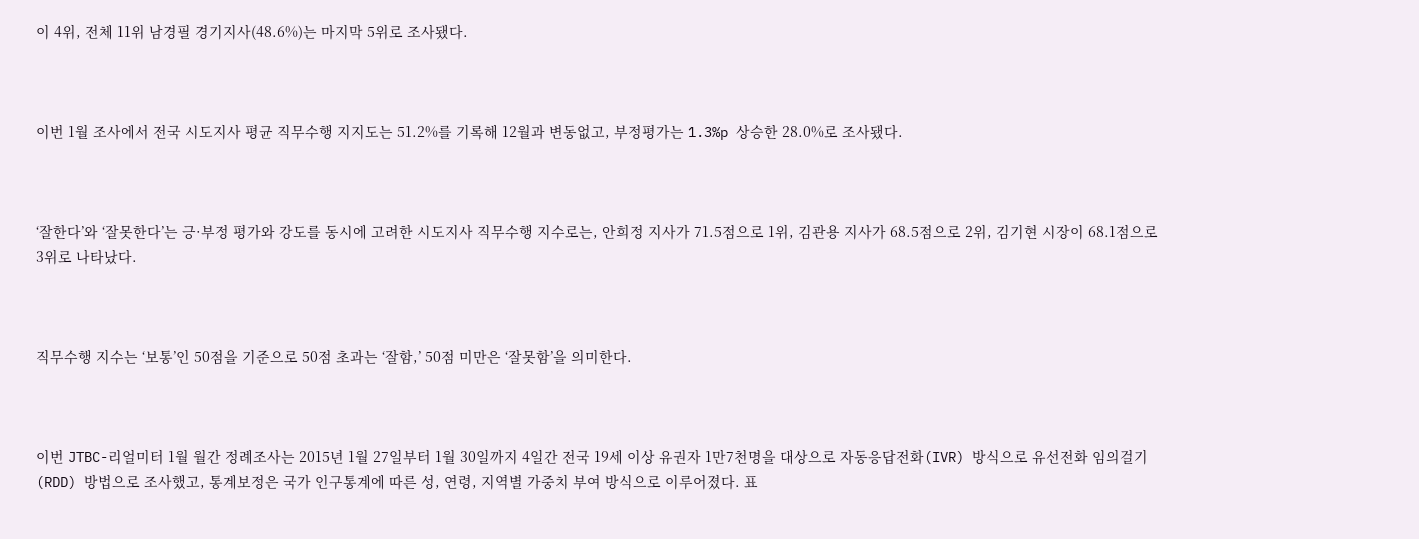이 4위, 전체 11위 남경필 경기지사(48.6%)는 마지막 5위로 조사됐다.



이번 1월 조사에서 전국 시도지사 평균 직무수행 지지도는 51.2%를 기록해 12월과 변동없고, 부정평가는 1.3%p 상승한 28.0%로 조사됐다.



‘잘한다’와 ‘잘못한다’는 긍·부정 평가와 강도를 동시에 고려한 시도지사 직무수행 지수로는, 안희정 지사가 71.5점으로 1위, 김관용 지사가 68.5점으로 2위, 김기현 시장이 68.1점으로 3위로 나타났다.



직무수행 지수는 ‘보통’인 50점을 기준으로 50점 초과는 ‘잘함,’ 50점 미만은 ‘잘못함’을 의미한다.



이번 JTBC-리얼미터 1월 월간 정례조사는 2015년 1월 27일부터 1월 30일까지 4일간 전국 19세 이상 유권자 1만7천명을 대상으로 자동응답전화(IVR) 방식으로 유선전화 임의걸기(RDD) 방법으로 조사했고, 통계보정은 국가 인구통계에 따른 성, 연령, 지역별 가중치 부여 방식으로 이루어졌다. 표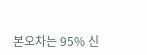본오차는 95% 신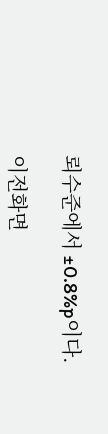뢰수준에서 ±0.8%p이다.

이전화면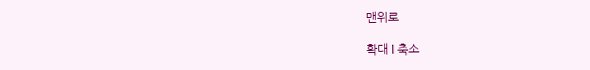맨위로

확대 l 축소